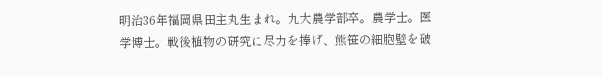明治36年福岡県田主丸生まれ。九大農学部卒。農学士。医学博士。戦後植物の研究に尽力を捧げ、熊笹の細胞壁を破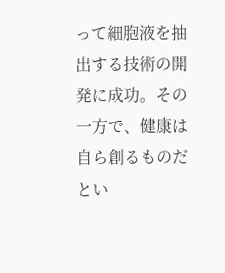って細胞液を抽出する技術の開発に成功。その一方で、健康は自ら創るものだとい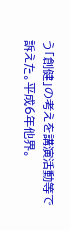う「創健」の考えを講演活動等で訴えた。平成6年他界。